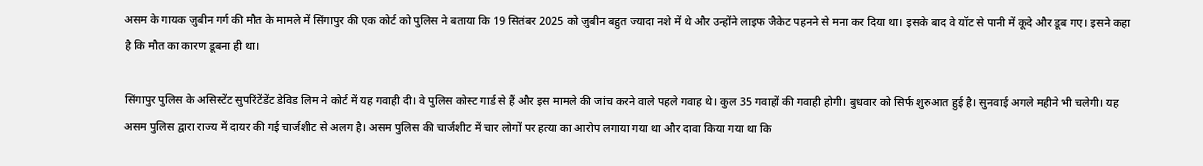असम के गायक ज़ुबीन गर्ग की मौत के मामले में सिंगापुर की एक कोर्ट को पुलिस ने बताया कि 19 सितंबर 2025 को ज़ुबीन बहुत ज्यादा नशे में थे और उन्होंने लाइफ जैकेट पहनने से मना कर दिया था। इसके बाद वे यॉट से पानी में कूदे और डूब गए। इसने कहा है कि मौत का कारण डूबना ही था।

सिंगापुर पुलिस के असिस्टेंट सुपरिंटेंडेंट डेविड लिम ने कोर्ट में यह गवाही दी। वे पुलिस कोस्ट गार्ड से हैं और इस मामले की जांच करने वाले पहले गवाह थे। कुल 35 गवाहों की गवाही होगी। बुधवार को सिर्फ शुरुआत हुई है। सुनवाई अगले महीने भी चलेगी। यह असम पुलिस द्वारा राज्य में दायर की गई चार्जशीट से अलग है। असम पुलिस की चार्जशीट में चार लोगों पर हत्या का आरोप लगाया गया था और दावा किया गया था कि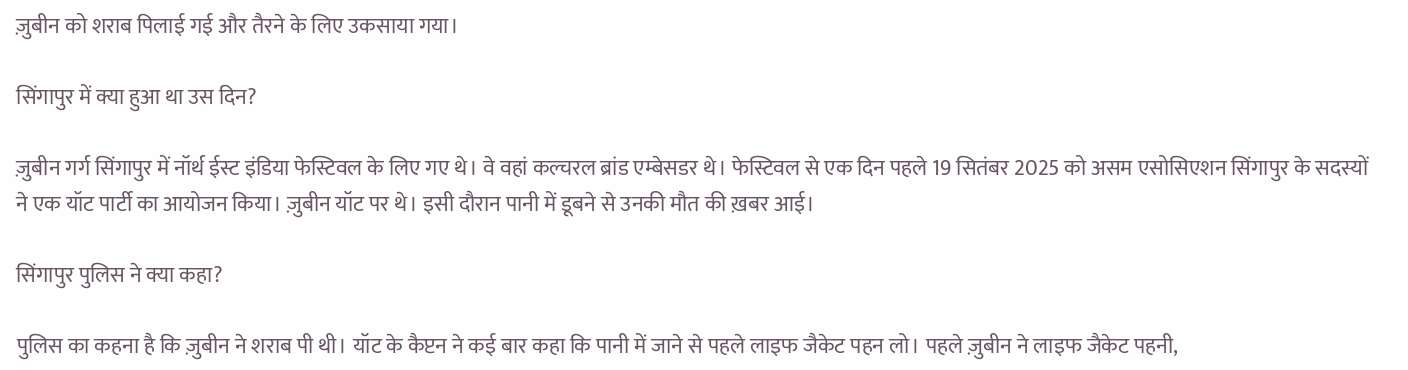ज़ुबीन को शराब पिलाई गई और तैरने के लिए उकसाया गया।

सिंगापुर में क्या हुआ था उस दिन?

ज़ुबीन गर्ग सिंगापुर में नॉर्थ ईस्ट इंडिया फेस्टिवल के लिए गए थे। वे वहां कल्चरल ब्रांड एम्बेसडर थे। फेस्टिवल से एक दिन पहले 19 सितंबर 2025 को असम एसोसिएशन सिंगापुर के सदस्यों ने एक यॉट पार्टी का आयोजन किया। ज़ुबीन यॉट पर थे। इसी दौरान पानी में डूबने से उनकी मौत की ख़बर आई।

सिंगापुर पुलिस ने क्या कहा?

पुलिस का कहना है कि ज़ुबीन ने शराब पी थी। यॉट के कैप्टन ने कई बार कहा कि पानी में जाने से पहले लाइफ जैकेट पहन लो। पहले ज़ुबीन ने लाइफ जैकेट पहनी,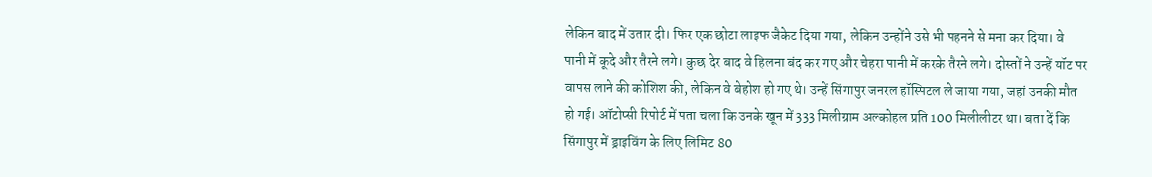लेकिन बाद में उतार दी। फिर एक छोटा लाइफ जैकेट दिया गया, लेकिन उन्होंने उसे भी पहनने से मना कर दिया। वे पानी में कूदे और तैरने लगे। कुछ देर बाद वे हिलना बंद कर गए और चेहरा पानी में करके तैरने लगे। दोस्तों ने उन्हें यॉट पर वापस लाने की कोशिश की, लेकिन वे बेहोश हो गए थे। उन्हें सिंगापुर जनरल हॉस्पिटल ले जाया गया, जहां उनकी मौत हो गई। ऑटोप्सी रिपोर्ट में पता चला कि उनके खून में 333 मिलीग्राम अल्कोहल प्रति 100 मिलीलीटर था। बता दें कि सिंगापुर में ड्राइविंग के लिए लिमिट 80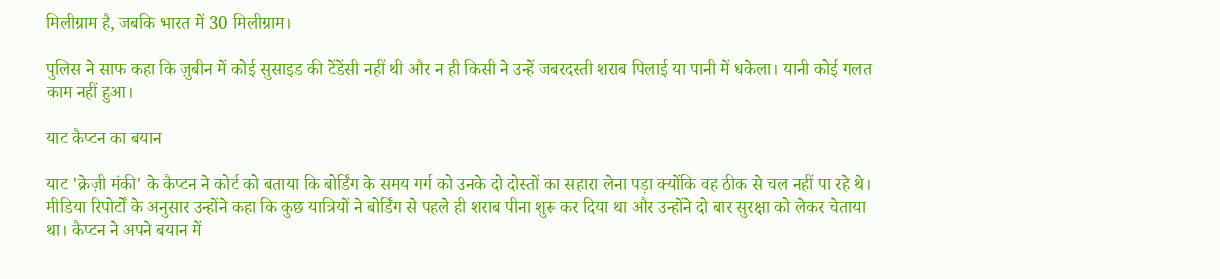मिलीग्राम है, जबकि भारत में 30 मिलीग्राम।

पुलिस ने साफ कहा कि ज़ुबीन में कोई सुसाइड की टेंडेंसी नहीं थी और न ही किसी ने उन्हें जबरदस्ती शराब पिलाई या पानी में धकेला। यानी कोई गलत काम नहीं हुआ।

याट कैप्टन का बयान

याट 'क्रेज़ी मंकी' के कैप्टन ने कोर्ट को बताया कि बोर्डिंग के समय गर्ग को उनके दो दोस्तों का सहारा लेना पड़ा क्योंकि वह ठीक से चल नहीं पा रहे थे। मीडिया रिपोर्टों के अनुसार उन्होंने कहा कि कुछ यात्रियों ने बोर्डिंग से पहले ही शराब पीना शुरू कर दिया था और उन्होंने दो बार सुरक्षा को लेकर चेताया था। कैप्टन ने अपने बयान में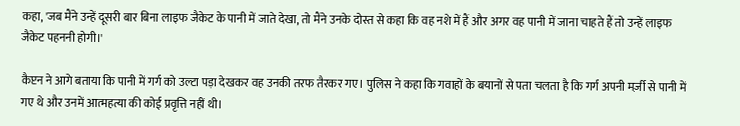कहा, 'जब मैंने उन्हें दूसरी बार बिना लाइफ जैकेट के पानी में जाते देखा, तो मैंने उनके दोस्त से कहा कि वह नशे में हैं और अगर वह पानी में जाना चाहते हैं तो उन्हें लाइफ जैकेट पहननी होगी।'

कैप्टन ने आगे बताया कि पानी में गर्ग को उल्टा पड़ा देखकर वह उनकी तरफ तैरकर गए। पुलिस ने कहा कि गवाहों के बयानों से पता चलता है कि गर्ग अपनी मर्ज़ी से पानी में गए थे और उनमें आत्महत्या की कोई प्रवृत्ति नहीं थी।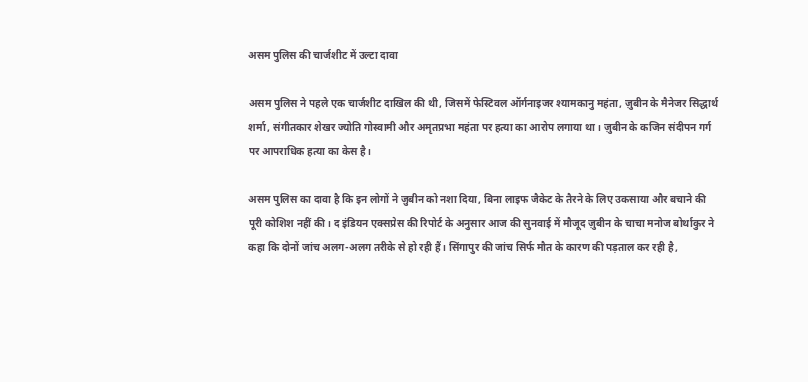असम पुलिस की चार्जशीट में उल्टा दावा

असम पुलिस ने पहले एक चार्जशीट दाखिल की थी, जिसमें फेस्टिवल ऑर्गनाइजर श्यामकानु महंता, ज़ुबीन के मैनेजर सिद्धार्थ शर्मा, संगीतकार शेखर ज्योति गोस्वामी और अमृतप्रभा महंता पर हत्या का आरोप लगाया था। ज़ुबीन के कजिन संदीपन गर्ग पर आपराधिक हत्या का केस है।

असम पुलिस का दावा है कि इन लोगों ने ज़ुबीन को नशा दिया, बिना लाइफ जैकेट के तैरने के लिए उकसाया और बचाने की पूरी कोशिश नहीं की। द इंडियन एक्सप्रेस की रिपोर्ट के अनुसार आज की सुनवाई में मौजूद ज़ुबीन के चाचा मनोज बोर्थाकुर ने कहा कि दोनों जांच अलग-अलग तरीके से हो रही हैं। सिंगापुर की जांच सिर्फ मौत के कारण की पड़ताल कर रही है,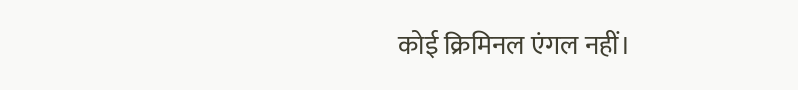कोई क्रिमिनल एंगल नहीं।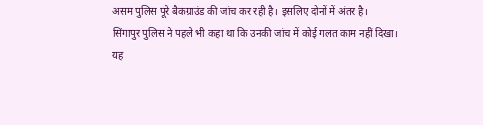असम पुलिस पूरे बैकग्राउंड की जांच कर रही है। इसलिए दोनों में अंतर है।
सिंगापुर पुलिस ने पहले भी कहा था कि उनकी जांच में कोई गलत काम नहीं दिखा। यह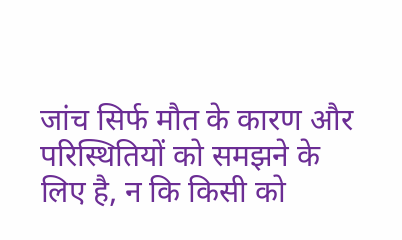जांच सिर्फ मौत के कारण और परिस्थितियों को समझने के लिए है, न कि किसी को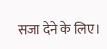सजा देने के लिए।